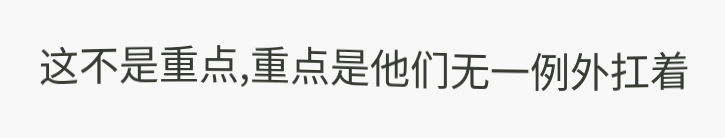这不是重点,重点是他们无一例外扛着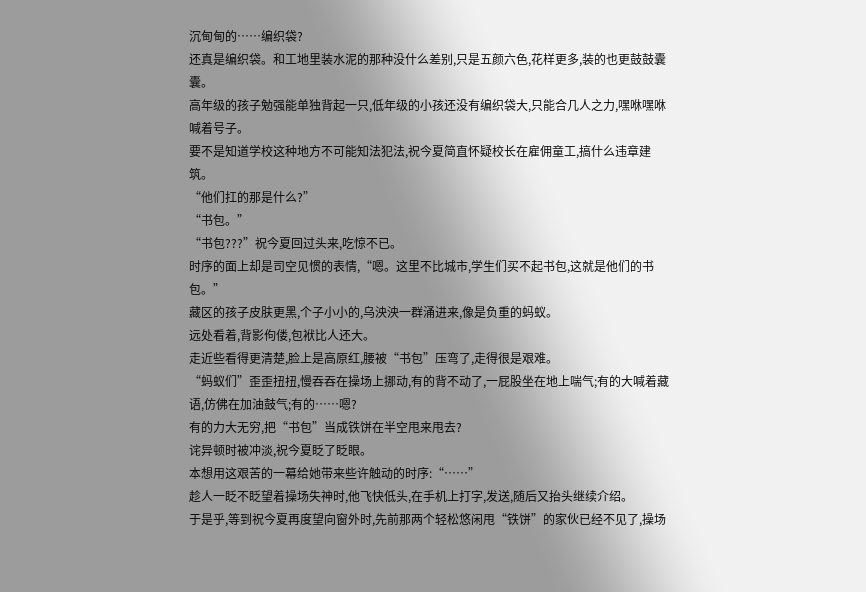沉甸甸的……编织袋?
还真是编织袋。和工地里装水泥的那种没什么差别,只是五颜六色,花样更多,装的也更鼓鼓囊囊。
高年级的孩子勉强能单独背起一只,低年级的小孩还没有编织袋大,只能合几人之力,嘿咻嘿咻喊着号子。
要不是知道学校这种地方不可能知法犯法,祝今夏简直怀疑校长在雇佣童工,搞什么违章建筑。
“他们扛的那是什么?”
“书包。”
“书包???”祝今夏回过头来,吃惊不已。
时序的面上却是司空见惯的表情,“嗯。这里不比城市,学生们买不起书包,这就是他们的书包。”
藏区的孩子皮肤更黑,个子小小的,乌泱泱一群涌进来,像是负重的蚂蚁。
远处看着,背影佝偻,包袱比人还大。
走近些看得更清楚,脸上是高原红,腰被“书包”压弯了,走得很是艰难。
“蚂蚁们”歪歪扭扭,慢吞吞在操场上挪动,有的背不动了,一屁股坐在地上喘气;有的大喊着藏语,仿佛在加油鼓气;有的……嗯?
有的力大无穷,把“书包”当成铁饼在半空甩来甩去?
诧异顿时被冲淡,祝今夏眨了眨眼。
本想用这艰苦的一幕给她带来些许触动的时序:“……”
趁人一眨不眨望着操场失神时,他飞快低头,在手机上打字,发送,随后又抬头继续介绍。
于是乎,等到祝今夏再度望向窗外时,先前那两个轻松悠闲甩“铁饼”的家伙已经不见了,操场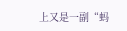上又是一副“蚂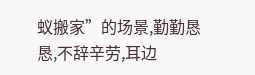蚁搬家”的场景,勤勤恳恳,不辞辛劳,耳边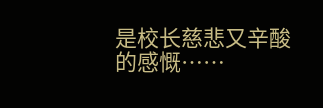是校长慈悲又辛酸的感慨……